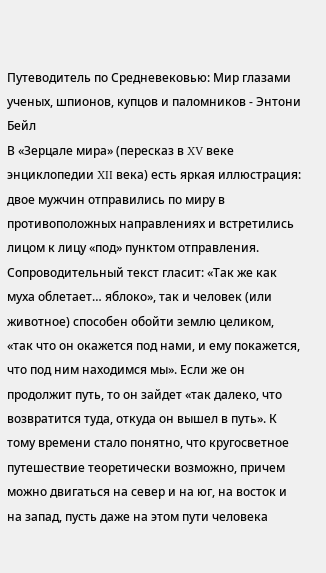Путеводитель по Средневековью: Мир глазами ученых, шпионов, купцов и паломников - Энтони Бейл
В «Зерцале мира» (пересказ в XV веке энциклопедии XII века) есть яркая иллюстрация: двое мужчин отправились по миру в противоположных направлениях и встретились лицом к лицу «под» пунктом отправления. Сопроводительный текст гласит: «Так же как муха облетает… яблоко», так и человек (или животное) способен обойти землю целиком, «так что он окажется под нами, и ему покажется, что под ним находимся мы». Если же он продолжит путь, то он зайдет «так далеко, что возвратится туда, откуда он вышел в путь». К тому времени стало понятно, что кругосветное путешествие теоретически возможно, причем можно двигаться на север и на юг, на восток и на запад, пусть даже на этом пути человека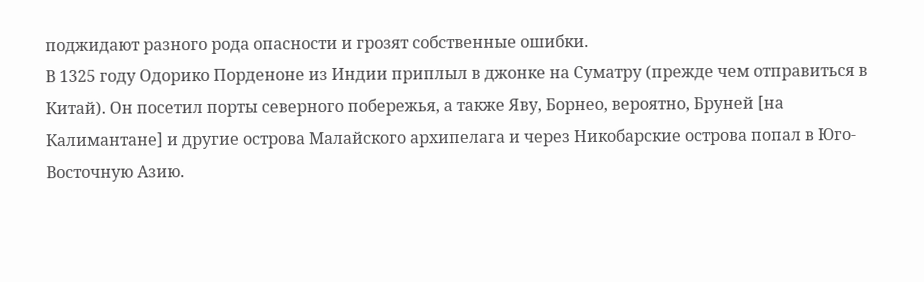поджидают разного рода опасности и грозят собственные ошибки.
В 1325 году Одорико Порденоне из Индии приплыл в джонке на Суматру (прежде чем отправиться в Китай). Он посетил порты северного побережья, а также Яву, Борнео, вероятно, Бруней [на Калимантане] и другие острова Малайского архипелага и через Никобарские острова попал в Юго-Восточную Азию.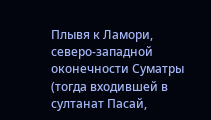Плывя к Ламори, северо-западной оконечности Суматры (тогда входившей в султанат Пасай,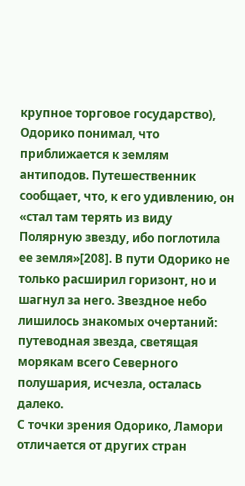крупное торговое государство), Одорико понимал, что приближается к землям антиподов. Путешественник сообщает, что, к его удивлению, он «стал там терять из виду Полярную звезду, ибо поглотила ее земля»[208]. В пути Одорико не только расширил горизонт, но и шагнул за него. Звездное небо лишилось знакомых очертаний: путеводная звезда, светящая морякам всего Северного полушария, исчезла, осталась далеко.
С точки зрения Одорико, Ламори отличается от других стран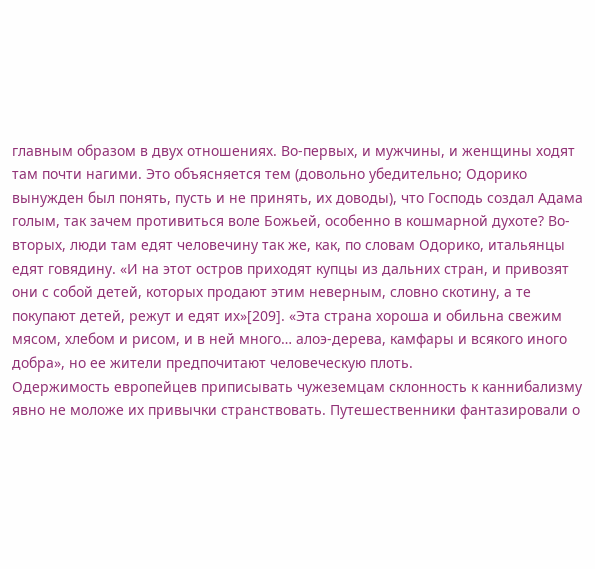главным образом в двух отношениях. Во-первых, и мужчины, и женщины ходят там почти нагими. Это объясняется тем (довольно убедительно; Одорико вынужден был понять, пусть и не принять, их доводы), что Господь создал Адама голым, так зачем противиться воле Божьей, особенно в кошмарной духоте? Во-вторых, люди там едят человечину так же, как, по словам Одорико, итальянцы едят говядину. «И на этот остров приходят купцы из дальних стран, и привозят они с собой детей, которых продают этим неверным, словно скотину, а те покупают детей, режут и едят их»[209]. «Эта страна хороша и обильна свежим мясом, хлебом и рисом, и в ней много… алоэ-дерева, камфары и всякого иного добра», но ее жители предпочитают человеческую плоть.
Одержимость европейцев приписывать чужеземцам склонность к каннибализму явно не моложе их привычки странствовать. Путешественники фантазировали о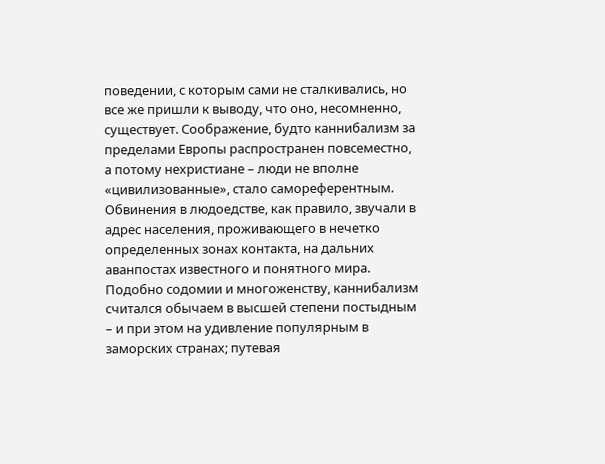поведении, с которым сами не сталкивались, но все же пришли к выводу, что оно, несомненно, существует. Соображение, будто каннибализм за пределами Европы распространен повсеместно, а потому нехристиане – люди не вполне «цивилизованные», стало самореферентным. Обвинения в людоедстве, как правило, звучали в адрес населения, проживающего в нечетко определенных зонах контакта, на дальних аванпостах известного и понятного мира. Подобно содомии и многоженству, каннибализм считался обычаем в высшей степени постыдным – и при этом на удивление популярным в заморских странах; путевая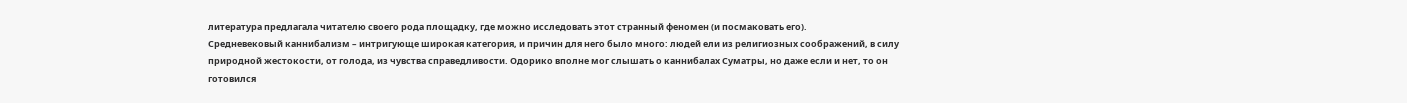литература предлагала читателю своего рода площадку, где можно исследовать этот странный феномен (и посмаковать его).
Средневековый каннибализм – интригующе широкая категория, и причин для него было много: людей ели из религиозных соображений, в силу природной жестокости, от голода, из чувства справедливости. Одорико вполне мог слышать о каннибалах Суматры, но даже если и нет, то он готовился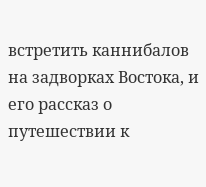встретить каннибалов на задворках Востока, и его рассказ о путешествии к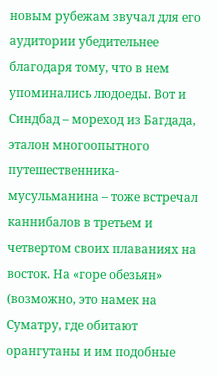новым рубежам звучал для его аудитории убедительнее благодаря тому, что в нем упоминались людоеды. Вот и Синдбад – мореход из Багдада, эталон многоопытного путешественника-мусульманина – тоже встречал каннибалов в третьем и четвертом своих плаваниях на восток. На «горе обезьян» (возможно, это намек на Суматру, где обитают орангутаны и им подобные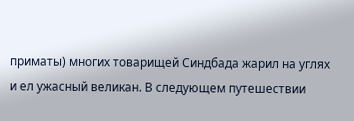приматы) многих товарищей Синдбада жарил на углях и ел ужасный великан. В следующем путешествии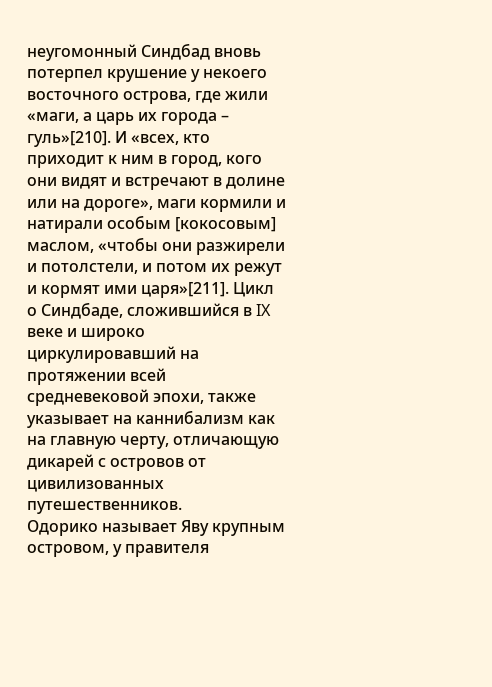неугомонный Синдбад вновь потерпел крушение у некоего восточного острова, где жили «маги, а царь их города – гуль»[210]. И «всех, кто приходит к ним в город, кого они видят и встречают в долине или на дороге», маги кормили и натирали особым [кокосовым] маслом, «чтобы они разжирели и потолстели, и потом их режут и кормят ими царя»[211]. Цикл о Синдбаде, сложившийся в IX веке и широко циркулировавший на протяжении всей средневековой эпохи, также указывает на каннибализм как на главную черту, отличающую дикарей с островов от цивилизованных путешественников.
Одорико называет Яву крупным островом, у правителя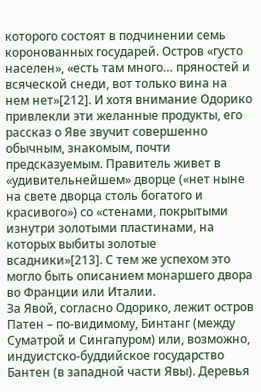которого состоят в подчинении семь коронованных государей. Остров «густо населен», «есть там много… пряностей и всяческой снеди, вот только вина на нем нет»[212]. И хотя внимание Одорико привлекли эти желанные продукты, его рассказ о Яве звучит совершенно обычным, знакомым, почти предсказуемым. Правитель живет в «удивительнейшем» дворце («нет ныне на свете дворца столь богатого и красивого») со «стенами, покрытыми изнутри золотыми пластинами, на которых выбиты золотые всадники»[213]. С тем же успехом это могло быть описанием монаршего двора во Франции или Италии.
За Явой, согласно Одорико, лежит остров Патен – по-видимому, Бинтанг (между Суматрой и Сингапуром) или, возможно, индуистско-буддийское государство Бантен (в западной части Явы). Деревья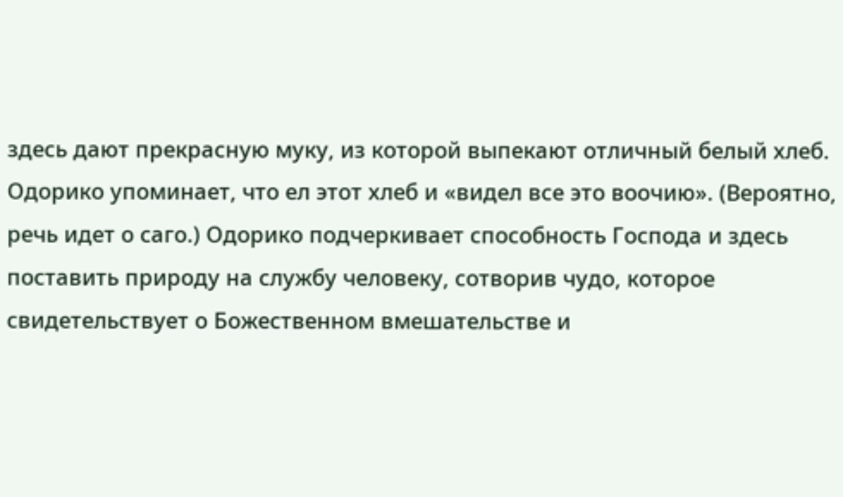здесь дают прекрасную муку, из которой выпекают отличный белый хлеб. Одорико упоминает, что ел этот хлеб и «видел все это воочию». (Вероятно, речь идет о саго.) Одорико подчеркивает способность Господа и здесь поставить природу на службу человеку, сотворив чудо, которое свидетельствует о Божественном вмешательстве и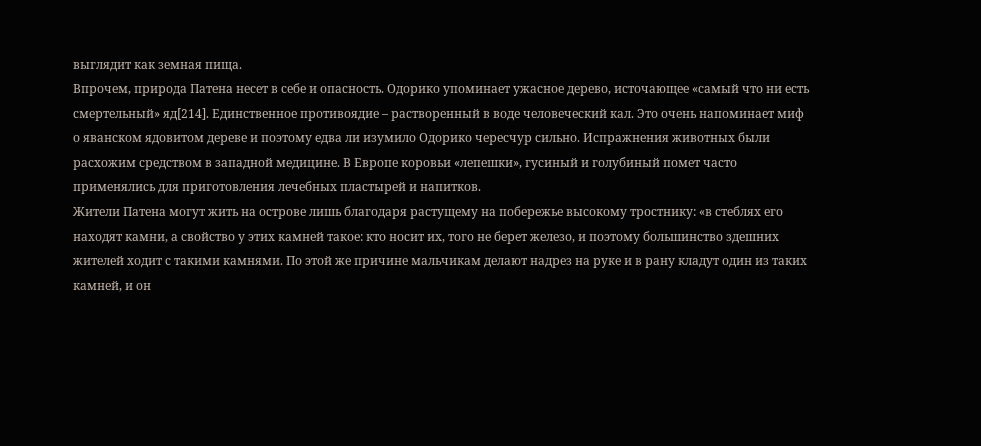выглядит как земная пища.
Впрочем, природа Патена несет в себе и опасность. Одорико упоминает ужасное дерево, источающее «самый что ни есть смертельный» яд[214]. Единственное противоядие – растворенный в воде человеческий кал. Это очень напоминает миф о яванском ядовитом дереве и поэтому едва ли изумило Одорико чересчур сильно. Испражнения животных были расхожим средством в западной медицине. В Европе коровьи «лепешки», гусиный и голубиный помет часто применялись для приготовления лечебных пластырей и напитков.
Жители Патена могут жить на острове лишь благодаря растущему на побережье высокому тростнику: «в стеблях его находят камни, а свойство у этих камней такое: кто носит их, того не берет железо, и поэтому большинство здешних жителей ходит с такими камнями. По этой же причине мальчикам делают надрез на руке и в рану кладут один из таких камней, и он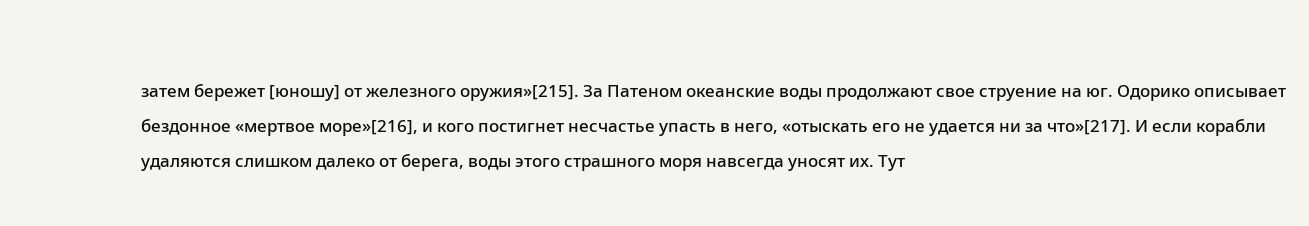затем бережет [юношу] от железного оружия»[215]. За Патеном океанские воды продолжают свое струение на юг. Одорико описывает бездонное «мертвое море»[216], и кого постигнет несчастье упасть в него, «отыскать его не удается ни за что»[217]. И если корабли удаляются слишком далеко от берега, воды этого страшного моря навсегда уносят их. Тут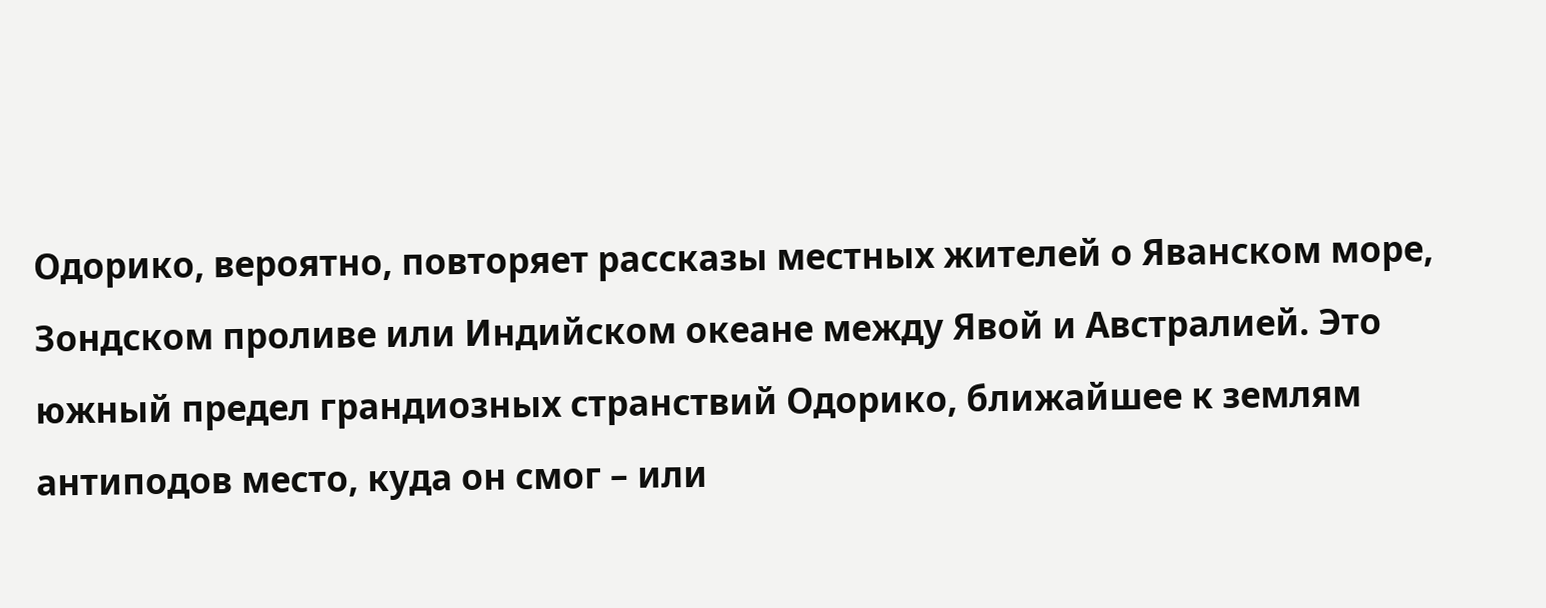Одорико, вероятно, повторяет рассказы местных жителей о Яванском море, Зондском проливе или Индийском океане между Явой и Австралией. Это южный предел грандиозных странствий Одорико, ближайшее к землям антиподов место, куда он смог – или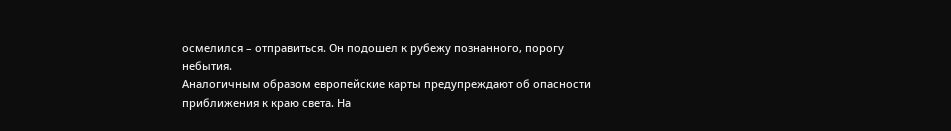осмелился – отправиться. Он подошел к рубежу познанного, порогу небытия.
Аналогичным образом европейские карты предупреждают об опасности приближения к краю света. На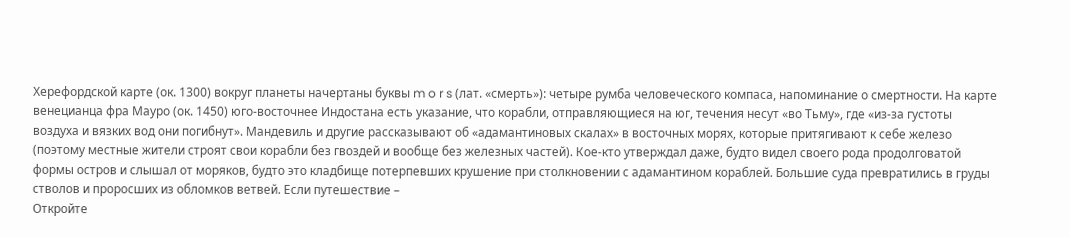Херефордской карте (ок. 1300) вокруг планеты начертаны буквы m o r s (лат. «смерть»): четыре румба человеческого компаса, напоминание о смертности. На карте венецианца фра Мауро (ок. 1450) юго-восточнее Индостана есть указание, что корабли, отправляющиеся на юг, течения несут «во Тьму», где «из-за густоты воздуха и вязких вод они погибнут». Мандевиль и другие рассказывают об «адамантиновых скалах» в восточных морях, которые притягивают к себе железо (поэтому местные жители строят свои корабли без гвоздей и вообще без железных частей). Кое-кто утверждал даже, будто видел своего рода продолговатой формы остров и слышал от моряков, будто это кладбище потерпевших крушение при столкновении с адамантином кораблей. Большие суда превратились в груды стволов и проросших из обломков ветвей. Если путешествие –
Откройте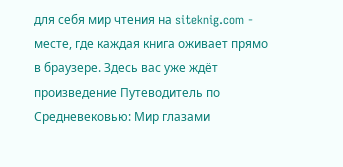для себя мир чтения на siteknig.com - месте, где каждая книга оживает прямо в браузере. Здесь вас уже ждёт произведение Путеводитель по Средневековью: Мир глазами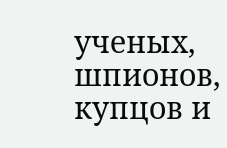ученых, шпионов, купцов и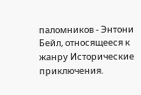паломников - Энтони Бейл, относящееся к жанру Исторические приключения.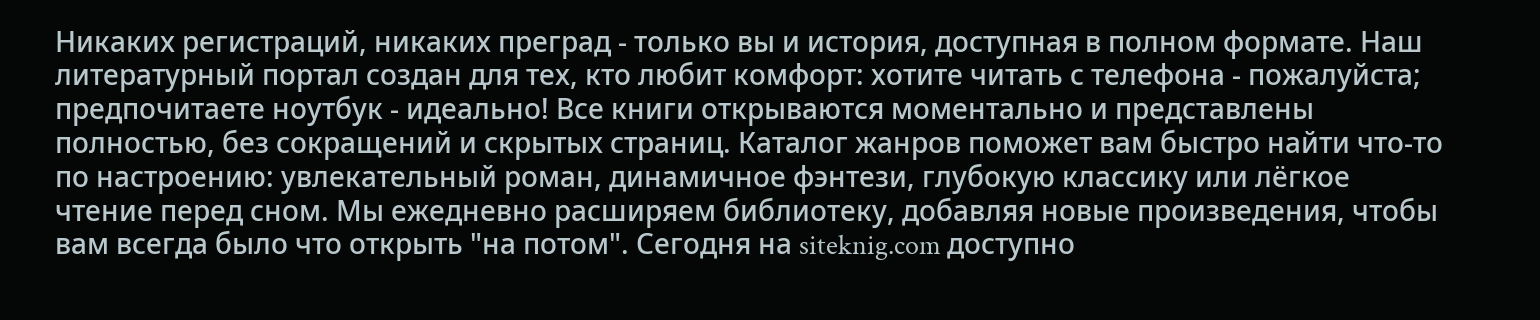Никаких регистраций, никаких преград - только вы и история, доступная в полном формате. Наш литературный портал создан для тех, кто любит комфорт: хотите читать с телефона - пожалуйста; предпочитаете ноутбук - идеально! Все книги открываются моментально и представлены полностью, без сокращений и скрытых страниц. Каталог жанров поможет вам быстро найти что-то по настроению: увлекательный роман, динамичное фэнтези, глубокую классику или лёгкое чтение перед сном. Мы ежедневно расширяем библиотеку, добавляя новые произведения, чтобы вам всегда было что открыть "на потом". Сегодня на siteknig.com доступно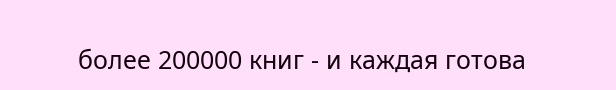более 200000 книг - и каждая готова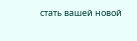стать вашей новой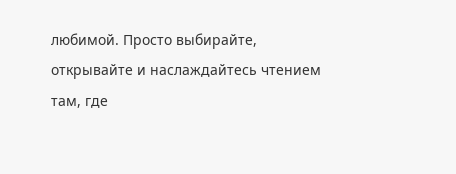любимой. Просто выбирайте, открывайте и наслаждайтесь чтением там, где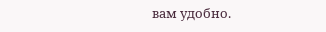вам удобно.